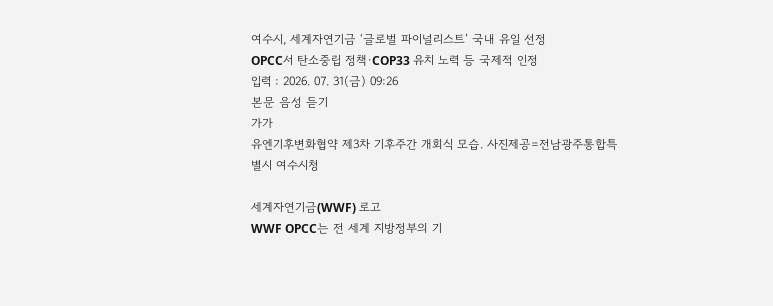여수시, 세계자연기금 ‘글로벌 파이널리스트’ 국내 유일 선정
OPCC서 탄소중립 정책·COP33 유치 노력 등 국제적 인정
입력 : 2026. 07. 31(금) 09:26
본문 음성 듣기
가가
유엔기후변화협약 제3차 기후주간 개회식 모습. 사진제공=전남광주통합특별시 여수시청

세계자연기금(WWF) 로고
WWF OPCC는 전 세계 지방정부의 기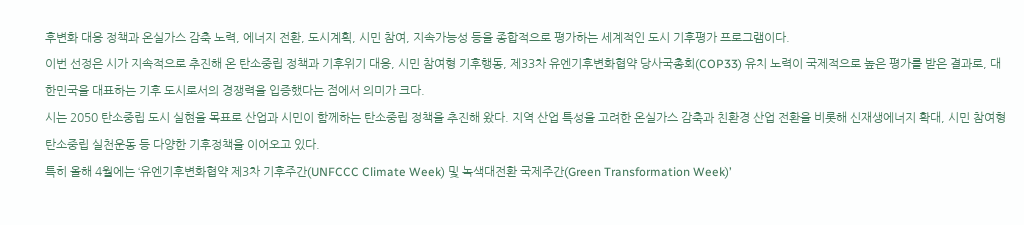후변화 대응 정책과 온실가스 감축 노력, 에너지 전환, 도시계획, 시민 참여, 지속가능성 등을 종합적으로 평가하는 세계적인 도시 기후평가 프로그램이다.
이번 선정은 시가 지속적으로 추진해 온 탄소중립 정책과 기후위기 대응, 시민 참여형 기후행동, 제33차 유엔기후변화협약 당사국총회(COP33) 유치 노력이 국제적으로 높은 평가를 받은 결과로, 대한민국을 대표하는 기후 도시로서의 경쟁력을 입증했다는 점에서 의미가 크다.
시는 2050 탄소중립 도시 실현을 목표로 산업과 시민이 함께하는 탄소중립 정책을 추진해 왔다. 지역 산업 특성을 고려한 온실가스 감축과 친환경 산업 전환을 비롯해 신재생에너지 확대, 시민 참여형 탄소중립 실천운동 등 다양한 기후정책을 이어오고 있다.
특히 올해 4월에는 ‘유엔기후변화협약 제3차 기후주간(UNFCCC Climate Week) 및 녹색대전환 국제주간(Green Transformation Week)’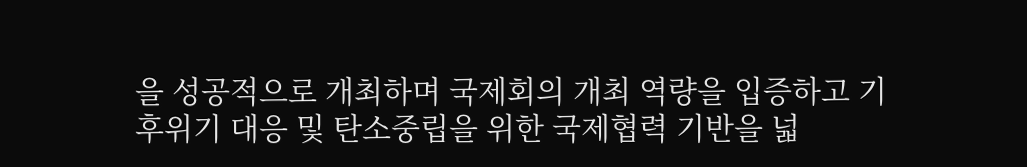을 성공적으로 개최하며 국제회의 개최 역량을 입증하고 기후위기 대응 및 탄소중립을 위한 국제협력 기반을 넓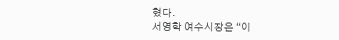혔다.
서영학 여수시장은 “이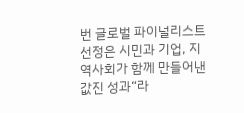번 글로벌 파이널리스트 선정은 시민과 기업, 지역사회가 함께 만들어낸 값진 성과“라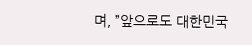며, ”앞으로도 대한민국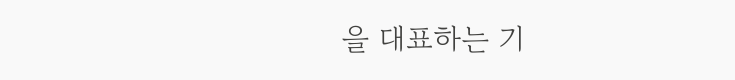을 대표하는 기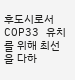후도시로서 COP33 유치를 위해 최선을 다하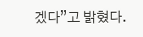겠다”고 밝혔다.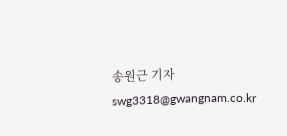송원근 기자 swg3318@gwangnam.co.kr